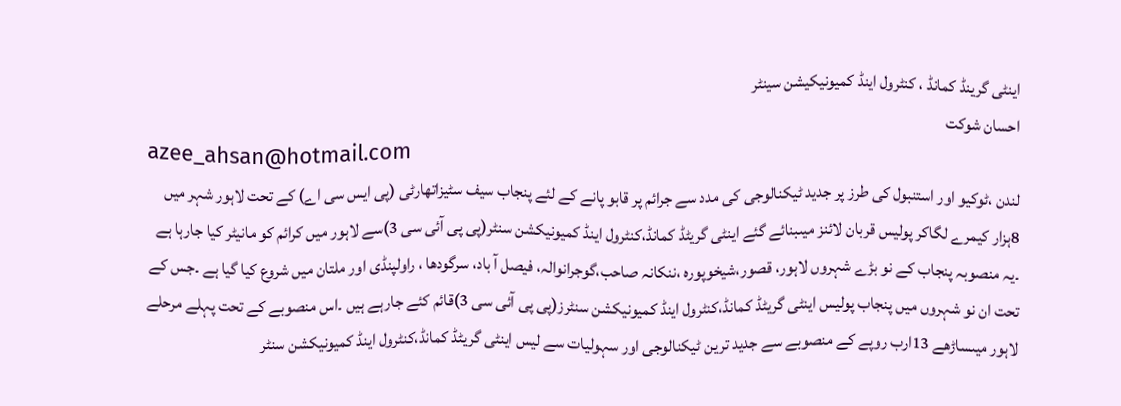اینٹی گرینڈ کمانڈ ، کنٹرول اینڈ کمیونیکیشن سینٹر
احسان شوکت
azee_ahsan@hotmail.com
لندن ،ٹوکیو اور استنبول کی طرز پر جدید ٹیکنالوجی کی مدد سے جرائم پر قابو پانے کے لئے پنجاب سیف سٹیزاتھارٹی (پی ایس سی اے) کے تحت لاہور شہر میں 8ہزار کیمرے لگاکر پولیس قربان لائنز میںبنائے گئے اینٹی گریٹڈ کمانڈ،کنٹرول اینڈ کمیونیکشن سنٹر(پی پی آئی سی 3)سے لاہور میں کرائم کو مانیٹر کیا جارہا ہے ۔یہ منصوبہ پنجاب کے نو بڑے شہروں لاہور، قصور،شیخوپورہ ،ننکانہ صاحب،گوجرانوالہ، فیصل آ باد، سرگودھا ، راولپنڈی اور ملتان میں شروع کیا گیا ہے ۔جس کے تحت ان نو شہروں میں پنجاب پولیس اینٹی گریٹڈ کمانڈ،کنٹرول اینڈ کمیونیکشن سنٹرز(پی پی آئی سی 3)قائم کئے جارہے ہیں ۔اس منصوبے کے تحت پہلے مرحلے لاہور میںساڑھے 13ارب روپے کے منصوبے سے جدید ترین ٹیکنالوجی اور سہولیات سے لیس اینٹی گریٹڈ کمانڈ،کنٹرول اینڈ کمیونیکشن سنٹر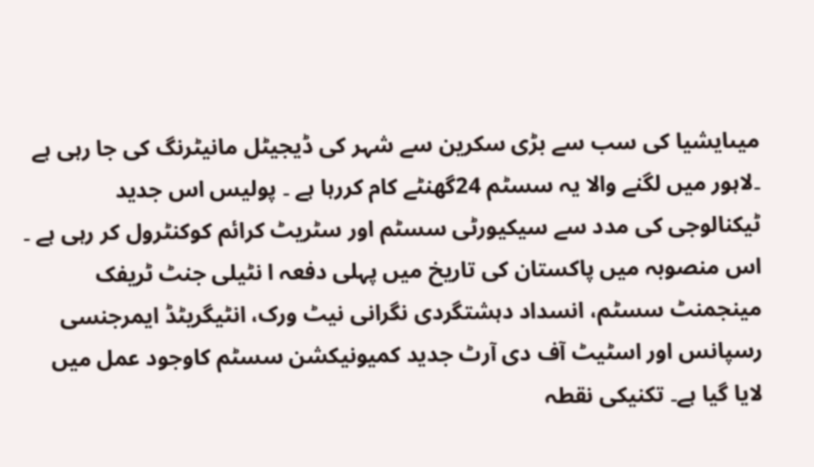میںایشیا کی سب سے بڑی سکرین سے شہر کی ڈیجیٹل مانیٹرنگ کی جا رہی ہے ۔لاہور میں لگنے والا یہ سسٹم 24گھنٹے کام کررہا ہے ۔ پولیس اس جدید ٹیکنالوجی کی مدد سے سیکیورٹی سسٹم اور سٹریٹ کرائم کوکنٹرول کر رہی ہے ۔ اس منصوبہ میں پاکستان کی تاریخ میں پہلی دفعہ ا نٹیلی جنٹ ٹریفک مینجمنٹ سسٹم، انسداد دہشتگردی نگرانی نیٹ ورک، انٹیگریٹڈ ایمرجنسی رسپانس اور اسٹیٹ آف دی آرٹ جدید کمیونیکشن سسٹم کاوجود عمل میں لایا گیا ہے۔ تکنیکی نقطہ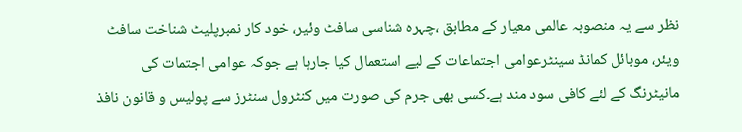نظر سے یہ منصوبہ عالمی معیار کے مطابق ،چہرہ شناسی سافٹ وئیر، خود کار نمبرپلیٹ شناخت سافٹ ویئر، موبائل کمانڈ سینٹرعوامی اجتماعات کے لیے استعمال کیا جارہا ہے جوکہ عوامی اجتمات کی مانیٹرنگ کے لئے کافی سود مند ہے۔کسی بھی جرم کی صورت میں کنٹرول سنٹرز سے پولیس و قانون نافذ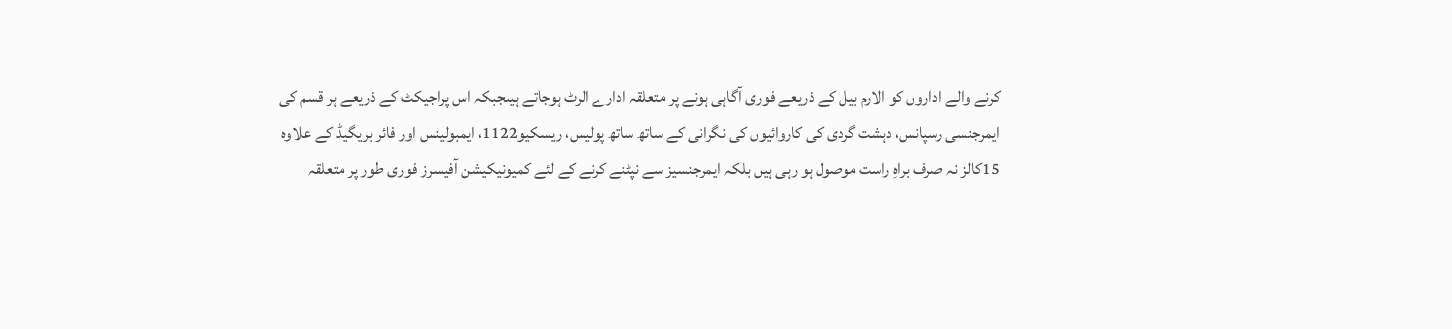کرنے والے اداروں کو الارم بیل کے ذریعے فوری آگاہی ہونے پر متعلقہ ادارے الرٹ ہوجاتے ہیںجبکہ اس پراجیکٹ کے ذریعے ہر قسم کی ایمرجنسی رسپانس، دہشت گردی کی کاروائیوں کی نگرانی کے ساتھ ساتھ پولیس، ریسکیو1122، ایمبولینس اور فائر بریگیڈ کے علاوہ 15کالز نہ صرف براہِ راست موصول ہو رہی ہیں بلکہ ایمرجنسیز سے نپٹنے کرنے کے لئے کمیونیکیشن آفیسرز فوری طور پر متعلقہ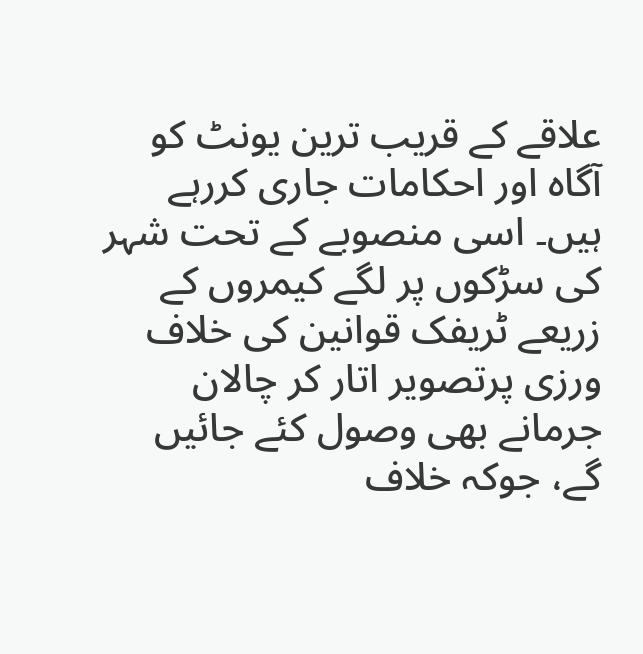علاقے کے قریب ترین یونٹ کو آگاہ اور احکامات جاری کررہے ہیں۔ اسی منصوبے کے تحت شہر کی سڑکوں پر لگے کیمروں کے زریعے ٹریفک قوانین کی خلاف ورزی پرتصویر اتار کر چالان جرمانے بھی وصول کئے جائیں گے، جوکہ خلاف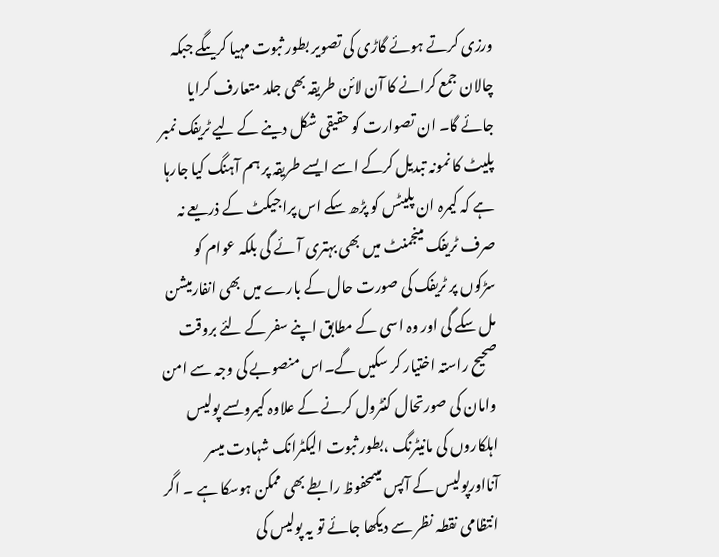ورزی کرتے ہوئے گاڑی کی تصویر بطور ثبوت مہیا کریںگے جبکہ چالان جمع کرانے کا آن لائن طریقہ بھی جلد متعارف کرایا جائے گا۔ ان تصوارت کو حقیقی شکل دینے کے لیے ٹریفک نمبر پلیٹ کا نمونہ تبدیل کرکے اسے ایسے طریقہ پر ہم آہنگ کیا جارہا ہے کہ کیمرہ ان پلیٹس کو پڑھ سکے اس پراجیکٹ کے ذریعے نہ صرف ٹریفک مینجمنٹ میں بھی بہتری آئے گی بلکہ عوام کو سڑکوں پر ٹریفک کی صورت حال کے بارے میں بھی انفارمیشن مل سکے گی اور وہ اسی کے مطابق اپنے سفر کے لئے بروقت صحیح راستہ اختیار کر سکیں گے۔اس منصوبے کی وجہ سے امن وامان کی صورتحال کنٹرول کرنے کے علاوہ کیمروںسے پولیس اہلکاروں کی مانیٹرنگ ،بطور ثبوت الیکٹرانک شہادت میسر آنااورپولیس کے آپس میںمحفوظ رابطے بھی ممکن ہوسکا ہے ۔ اگر انتظامی نقطہ نظر سے دیکھا جائے تو یہ پولیس کی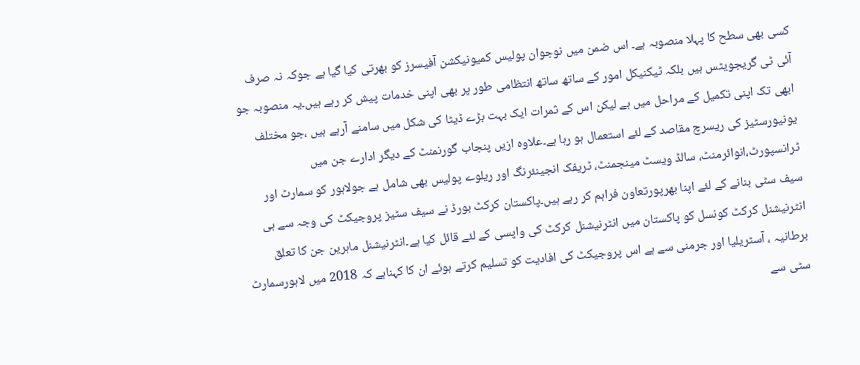کسی بھی سطح کا پہلا منصوبہ ہے۔ اس ضمن میں نوجوان پولیس کمیونیکشن آفیسرز کو بھرتی کیا گیا ہے جوکہ نہ صرف آئی ٹی گریجویٹس ہیں بلکہ ٹیکنیکل امور کے ساتھ ساتھ انتظامی طور پر بھی اپنی خدمات پیش کر رہے ہیں۔یہ منصوبہ جو ابھی تک اپنی تکمیل کے مراحل میں ہے لیکن اس کے ثمرات ایک بہت بڑے ڈیٹا کی شکل میں سامنے آرہے ہیں ،جو مختلف یونیورسٹیز کی ریسرچ مقاصد کے لئے استعمال ہو رہا ہے۔علاوہ ازیں پنجاب گورنمنٹ کے دیگر ادارے جن میں ٹرانسپورٹ،انوائرمنٹ، سالڈ ویسٹ مینجمنٹ، ٹریفک انجینئرنگ اور ریلوے پولیس بھی شامل ہے جولاہور کو سمارٹ اور سیف سٹی بنانے کے لئے اپنا بھرپورتعاون فراہم کر رہے ہیں۔پاکستان کرکٹ بورڈ نے سیف سٹیز پروجیکٹ کی وجہ سے ہی انٹرنیشنل کرکٹ کونسل کو پاکستان میں انٹرنیشنل کرکٹ کی واپسی کے لئے قائل کیا ہے۔انٹرنیشنل ماہرین جن کا تعلق برطانیہ ، آسٹریلیا اور جرمنی سے ہے اس پروجیکٹ کی افادیت کو تسلیم کرتے ہوئے ان کا کہناہے کہ 2018 میں لاہورسمارٹ سٹی سے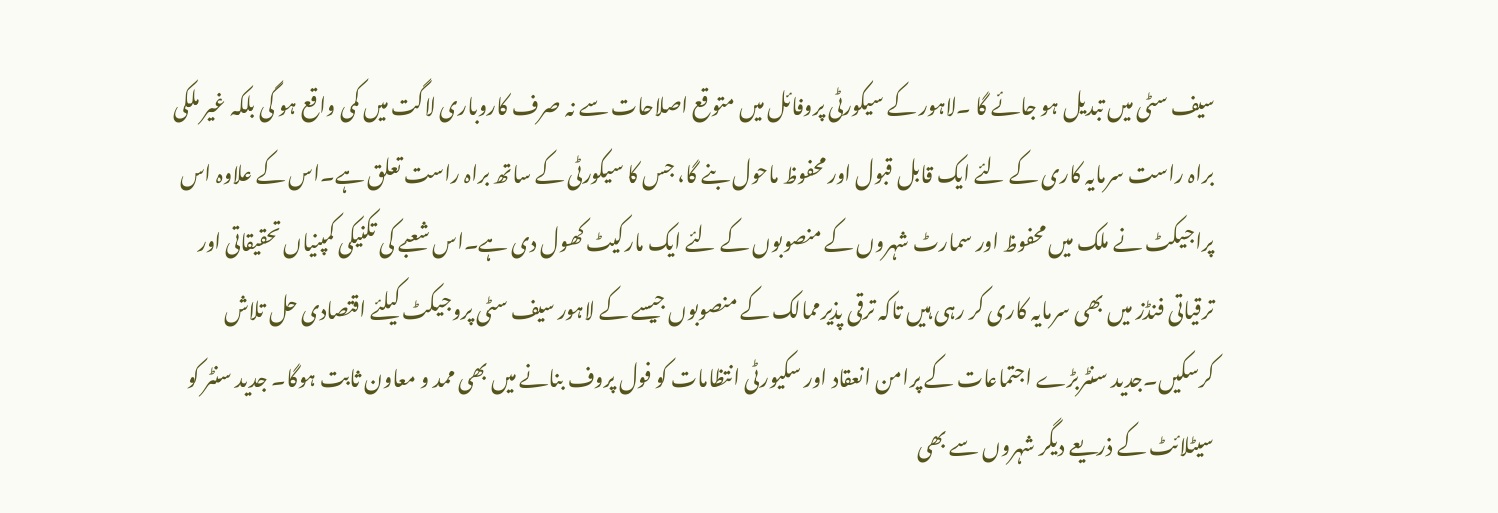سیف سٹی میں تبدیل ہو جائے گا ۔لاہور کے سیکورٹی پروفائل میں متوقع اصلاحات سے نہ صرف کاروباری لاگت میں کمی واقع ہو گی بلکہ غیر ملکی براہ راست سرمایہ کاری کے لئے ایک قابل قبول اور محفوظ ماحول بنے گا، جس کا سیکورٹی کے ساتھ براہ راست تعلق ہے۔اس کے علاوہ اس پراجیکٹ نے ملک میں محفوظ اور سمارٹ شہروں کے منصوبوں کے لئے ایک مارکیٹ کھول دی ہے۔اس شعبے کی تکنیکی کمپنیاں تحقیقاتی اور ترقیاتی فنڈز میں بھی سرمایہ کاری کر رہی ہیں تاکہ ترقی پذیرممالک کے منصوبوں جیسے کے لاہور سیف سٹی پروجیکٹ کیلئے اقتصادی حل تلاش کرسکیں۔جدید سنٹربڑے اجتماعات کے پرامن انعقاد اور سکیورٹی انتظامات کو فول پروف بنانے میں بھی ممد و معاون ثابت ہوگا۔ جدید سنٹر کو سیٹلائٹ کے ذریعے دیگر شہروں سے بھی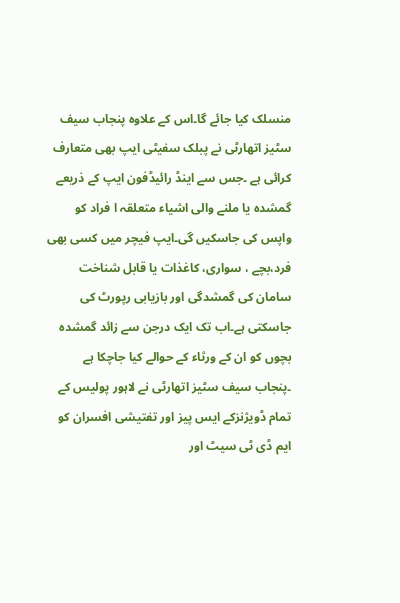منسلک کیا جائے گا۔اس کے علاوہ پنجاب سیف سٹیز اتھارٹی نے پبلک سفیٹی ایپ بھی متعارف کرائی ہے ۔جس سے اینڈ رائیڈفون ایپ کے ذریعے گمشدہ یا ملنے والی اشیاء متعلقہ ا فراد کو واپس کی جاسکیں گی۔ایپ فیچر میں کسی بھی فرد،بچے ، سواری، کاغذات یا قابل شناخت سامان کی گمشدگی اور بازیابی رپورٹ کی جاسکتی ہے۔اب تک ایک درجن سے زائد گمشدہ بچوں کو ان کے ورثاء کے حوالے کیا جاچکا ہے ۔پنجاب سیف سٹیز اتھارٹی نے لاہور پولیس کے تمام ڈویژنزکے ایس پیز اور تفتیشی افسران کو ایم ڈی ٹی سیٹ اور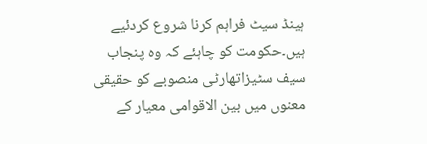ہینڈ سیٹ فراہم کرنا شروع کردئیے ہیں۔حکومت کو چاہئے کہ وہ پنجاب سیف سٹیزاتھارٹی منصوبے کو حقیقی معنوں میں بین الاقوامی معیار کے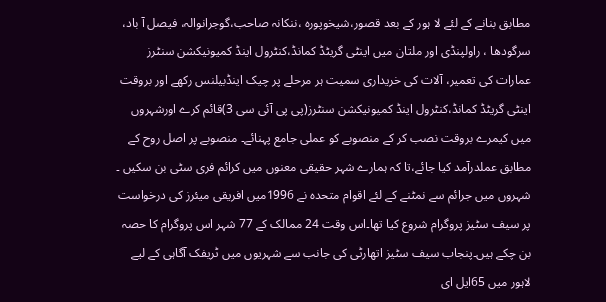مطابق بنانے کے لئے لا ہور کے بعد قصور،شیخوپورہ ،ننکانہ صاحب،گوجرانوالہ، فیصل آ باد، سرگودھا ، راولپنڈی اور ملتان میں اینٹی گریٹڈ کمانڈ،کنٹرول اینڈ کمیونیکشن سنٹرز عمارات کی تعمیر، آلات کی خریداری سمیت ہر مرحلے پر چیک اینڈبیلنس رکھے اور بروقت اینٹی گریٹڈ کمانڈ،کنٹرول اینڈ کمیونیکشن سنٹرز(پی پی آئی سی 3)قائم کرے اورشہروں میں کیمرے بروقت نصب کر کے منصوبے کو عملی جامع پہنائے۔ منصوبے پر اصل روح کے مطابق عملدرآمد کیا جائے،تا کہ ہمارے شہر حقیقی معنوں میں کرائم فری سٹی بن سکیں ۔
شہروں میں جرائم سے نمٹنے کے لئے اقوام متحدہ نے 1996میں افریقی میئرز کی درخواست پر سیف سٹیز پروگرام شروع کیا تھا۔اس وقت 24 ممالک کے 77 شہر اس پروگرام کا حصہ بن چکے ہیں۔پنجاب سیف سٹیز اتھارٹی کی جانب سے شہریوں میں ٹریفک آگاہی کے لیے لاہور میں 65ایل ای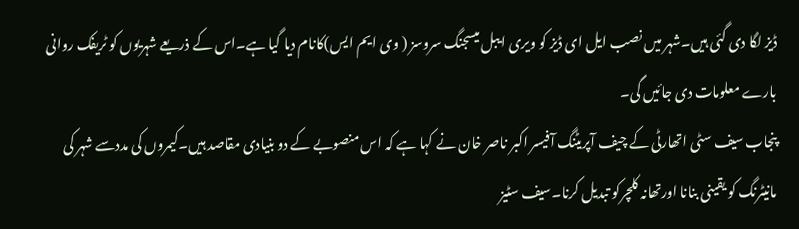ڈیز لگا دی گئی ہیں۔شہر میں نصب ایل ای ڈیز کو ویری ایبل میسجنگ سروسز ( وی ایم ایس)کانام دیا گیا ہے۔اس کے ذریعے شہریوں کو ٹریفک روانی بارے معلومات دی جائیں گی۔
پنجاب سیف سٹی اتھارٹی کے چیف آپریٹنگ آفیسر اکبر ناصر خان نے کہا ہے کہ اس منصوبے کے دو بنیادی مقاصد ہیں۔کیمروں کی مددسے شہر کی مانیٹرنگ کو یقینی بنانا اورتھانہ کلچرکو تبدیل کرنا۔سیف سٹیز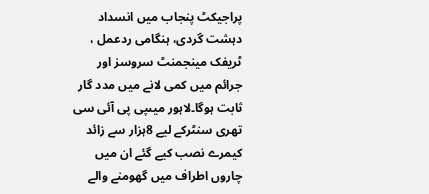پراجیکٹ پنجاب میں انسداد دہشت گردی، ہنگامی ردعمل ، ٹریفک مینجمنٹ سروسز اور جرائم میں کمی لانے میں مدد گار ثابت ہوگا۔لاہور میںپی پی آئی سی تھری سنٹرکے لیے 8ہزار سے زائد کیمرے نصب کیے گئے ان میں چاروں اطراف میں گھومنے والے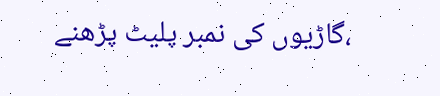،گاڑیوں کی نمبر پلیٹ پڑھنے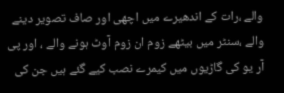والے ،رات کے اندھیرے میں اچھی اور صاف تصویر دینے والے ،سنٹر میں بیٹھے زوم ان زوم آوٹ ہونے والے ، اور پی آر یو کی گاڑیوں میں کیمرے نصب کیے گئے ہیں جن کی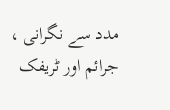مدد سے نگرانی ، جرائم اور ٹریفک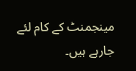مینجمنٹ کے کام لئے جارہے ہیں۔